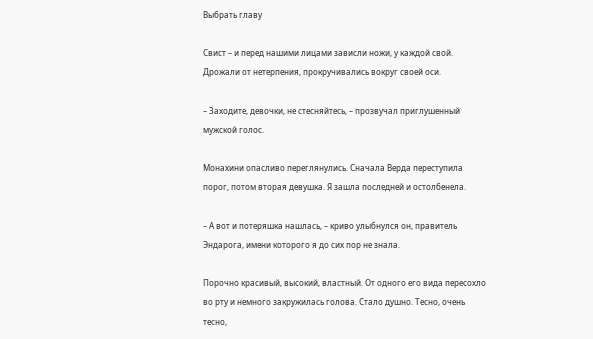Выбрать главу

Свист – и перед нашими лицами зависли ножи, у каждой свой. Дрожали от нетерпения, прокручивались вокруг своей оси.

– Заходите, девочки, не стесняйтесь, – прозвучал приглушенный мужской голос.

Монахини опасливо переглянулись. Сначала Верда переступила порог, потом вторая девушка. Я зашла последней и остолбенела.

– А вот и потеряшка нашлась, – криво улыбнулся он, правитель Эндарога, имени которого я до сих пор не знала.

Порочно красивый, высокий, властный. От одного его вида пересохло во рту и немного закружилась голова. Стало душно. Тесно, очень тесно,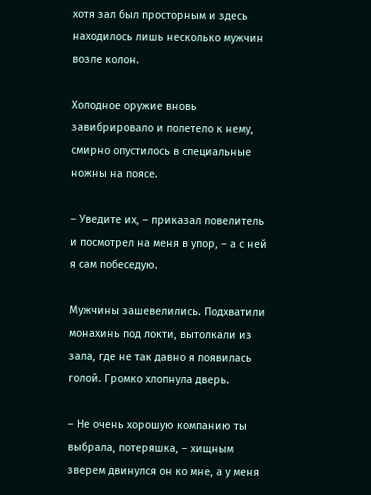хотя зал был просторным и здесь находилось лишь несколько мужчин возле колон.

Холодное оружие вновь завибрировало и полетело к нему, смирно опустилось в специальные ножны на поясе.

– Уведите их, – приказал повелитель и посмотрел на меня в упор, – а с ней я сам побеседую.

Мужчины зашевелились. Подхватили монахинь под локти, вытолкали из зала, где не так давно я появилась голой. Громко хлопнула дверь.

– Не очень хорошую компанию ты выбрала, потеряшка, – хищным зверем двинулся он ко мне, а у меня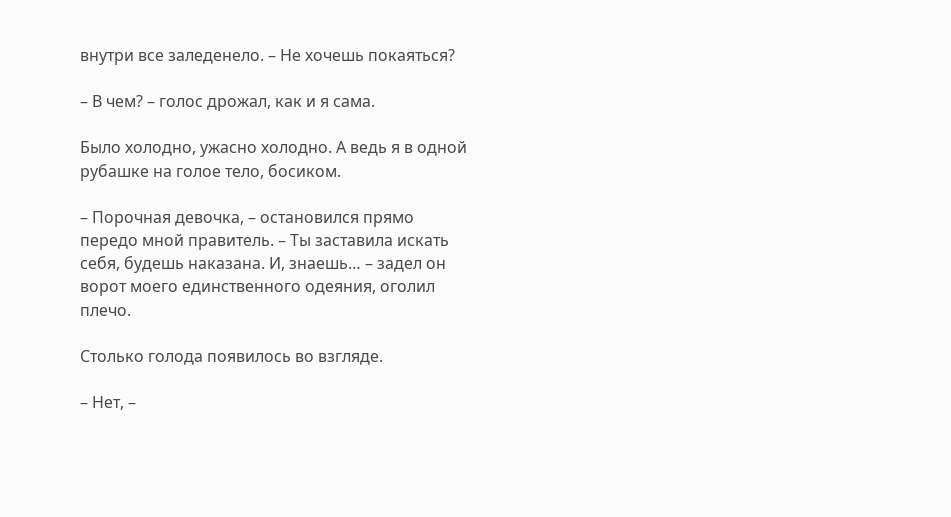внутри все заледенело. – Не хочешь покаяться?

– В чем? – голос дрожал, как и я сама.

Было холодно, ужасно холодно. А ведь я в одной рубашке на голое тело, босиком.

– Порочная девочка, – остановился прямо передо мной правитель. – Ты заставила искать себя, будешь наказана. И, знаешь… – задел он ворот моего единственного одеяния, оголил плечо.

Столько голода появилось во взгляде.

– Нет, –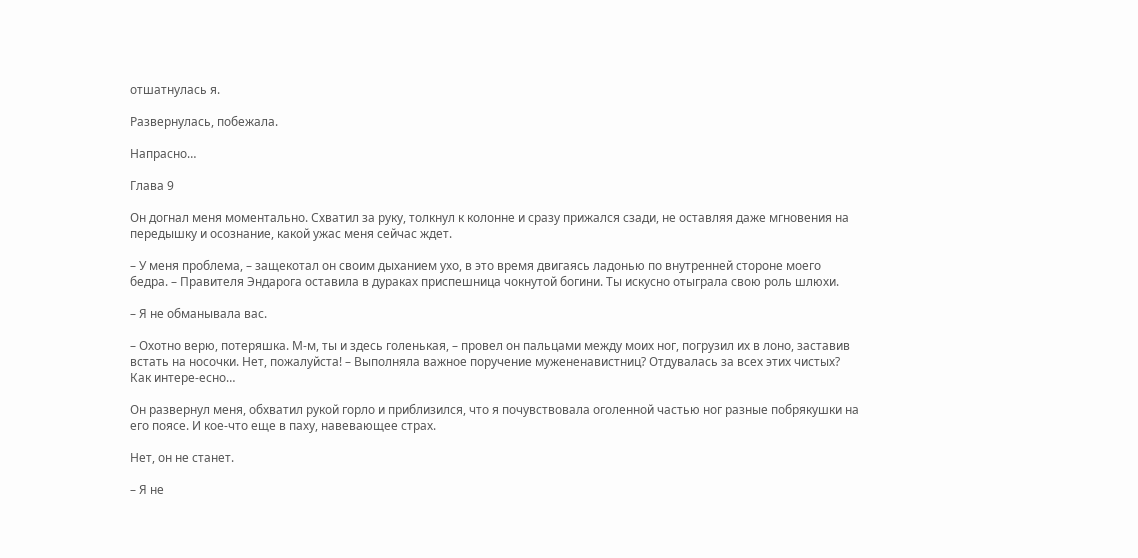отшатнулась я.

Развернулась, побежала.

Напрасно…

Глава 9

Он догнал меня моментально. Схватил за руку, толкнул к колонне и сразу прижался сзади, не оставляя даже мгновения на передышку и осознание, какой ужас меня сейчас ждет.

– У меня проблема, – защекотал он своим дыханием ухо, в это время двигаясь ладонью по внутренней стороне моего бедра. – Правителя Эндарога оставила в дураках приспешница чокнутой богини. Ты искусно отыграла свою роль шлюхи.

– Я не обманывала вас.

– Охотно верю, потеряшка. М-м, ты и здесь голенькая, – провел он пальцами между моих ног, погрузил их в лоно, заставив встать на носочки. Нет, пожалуйста! – Выполняла важное поручение мужененавистниц? Отдувалась за всех этих чистых? Как интере-есно…

Он развернул меня, обхватил рукой горло и приблизился, что я почувствовала оголенной частью ног разные побрякушки на его поясе. И кое-что еще в паху, навевающее страх.

Нет, он не станет.

– Я не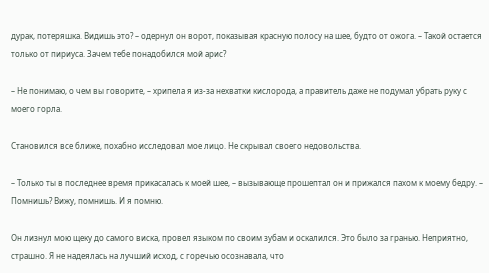дурак, потеряшка. Видишь это? – одернул он ворот, показывая красную полосу на шее, будто от ожога. – Такой остается только от пириуса. Зачем тебе понадобился мой арис?

– Не понимаю, о чем вы говорите, – хрипела я из-за нехватки кислорода, а правитель даже не подумал убрать руку с моего горла.

Становился все ближе, похабно исследовал мое лицо. Не скрывал своего недовольства.

– Только ты в последнее время прикасалась к моей шее, – вызывающе прошептал он и прижался пахом к моему бедру. – Помнишь? Вижу, помнишь. И я помню.

Он лизнул мою щеку до самого виска, провел языком по своим зубам и оскалился. Это было за гранью. Неприятно, страшно. Я не надеялась на лучший исход, с горечью осознавала, что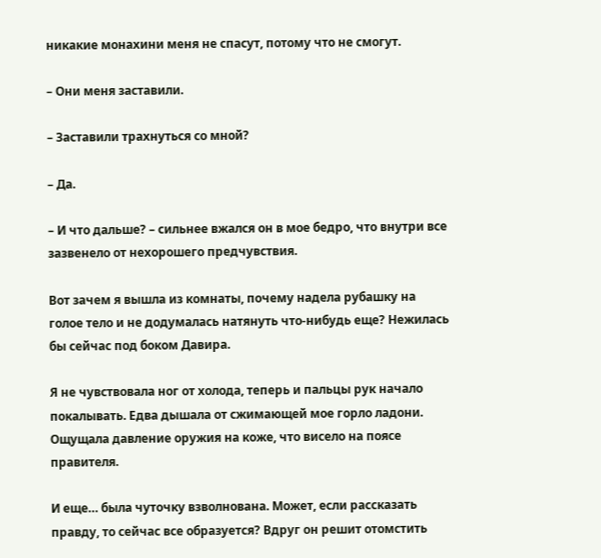никакие монахини меня не спасут, потому что не смогут.

– Они меня заставили.

– Заставили трахнуться со мной?

– Да.

– И что дальше? – сильнее вжался он в мое бедро, что внутри все зазвенело от нехорошего предчувствия.

Вот зачем я вышла из комнаты, почему надела рубашку на голое тело и не додумалась натянуть что-нибудь еще? Нежилась бы сейчас под боком Давира.

Я не чувствовала ног от холода, теперь и пальцы рук начало покалывать. Едва дышала от сжимающей мое горло ладони. Ощущала давление оружия на коже, что висело на поясе правителя.

И еще… была чуточку взволнована. Может, если рассказать правду, то сейчас все образуется? Вдруг он решит отомстить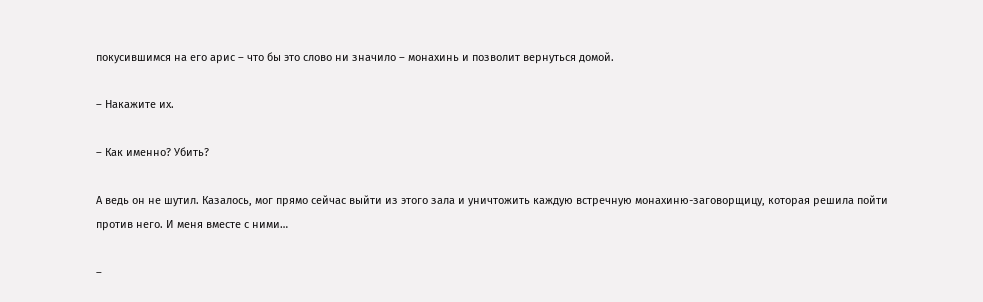покусившимся на его арис – что бы это слово ни значило – монахинь и позволит вернуться домой.

– Накажите их.

– Как именно? Убить?

А ведь он не шутил. Казалось, мог прямо сейчас выйти из этого зала и уничтожить каждую встречную монахиню-заговорщицу, которая решила пойти против него. И меня вместе с ними…

–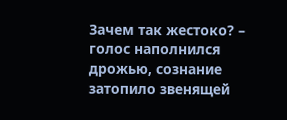Зачем так жестоко? – голос наполнился дрожью, сознание затопило звенящей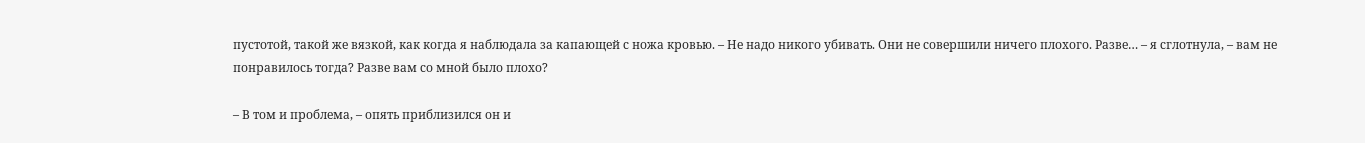пустотой, такой же вязкой, как когда я наблюдала за капающей с ножа кровью. – Не надо никого убивать. Они не совершили ничего плохого. Разве… – я сглотнула, – вам не понравилось тогда? Разве вам со мной было плохо?

– В том и проблема, – опять приблизился он и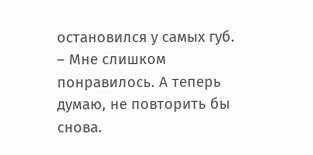остановился у самых губ. – Мне слишком понравилось. А теперь думаю, не повторить бы снова.